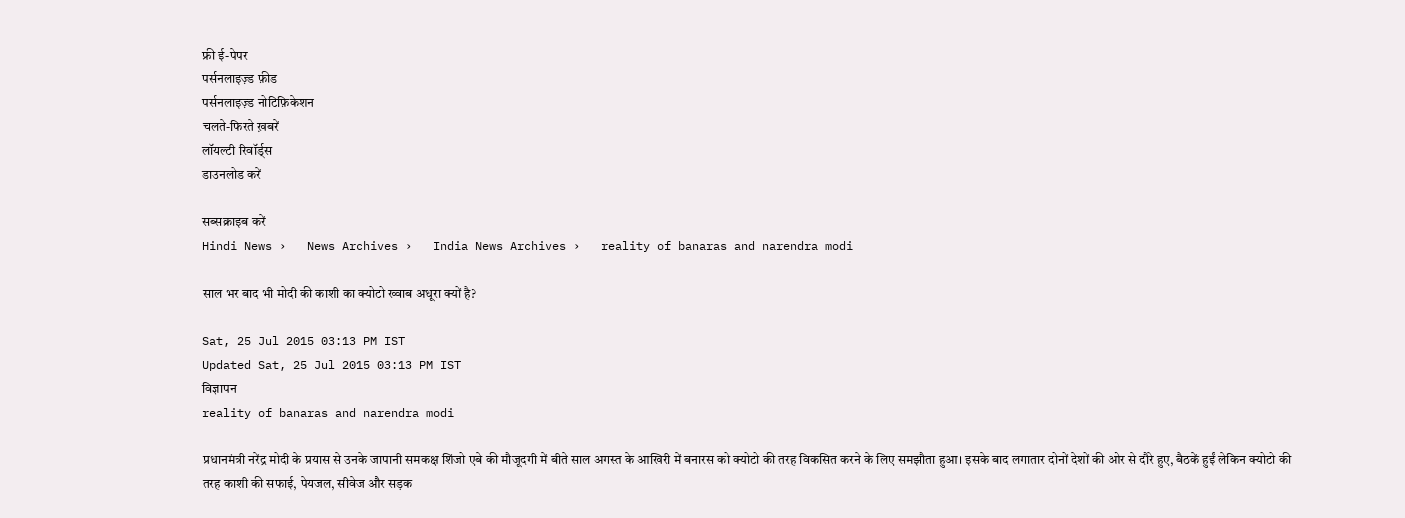फ्री ई-पेपर
पर्सनलाइज़्ड फ़ीड
पर्सनलाइज़्ड नोटिफ़िकेशन
चलते-फिरते ख़बरें
लॉयल्टी रिवॉर्ड्स
डाउनलोड करें

सब्सक्राइब करें
Hindi News ›   News Archives ›   India News Archives ›   reality of banaras and narendra modi

साल भर बाद भी मोदी की काशी का क्योटो ख्वाब अधूरा क्यों है?

Sat, 25 Jul 2015 03:13 PM IST
Updated Sat, 25 Jul 2015 03:13 PM IST
विज्ञापन
reality of banaras and narendra modi

प्रधानमंत्री नरेंद्र मोदी के प्रयास से उनके जापानी समकक्ष शिंजो एबे की मौजूदगी में बीते साल अगस्त के आखिरी में बनारस को क्योटो की तरह विकसित करने के लिए समझौता हुआ। इसके बाद लगातार दोनों देशों की ओर से दौरे हुए, बैठकें हुईं लेकिन क्योटो की तरह काशी की सफाई, पेयजल, सीवेज और सड़क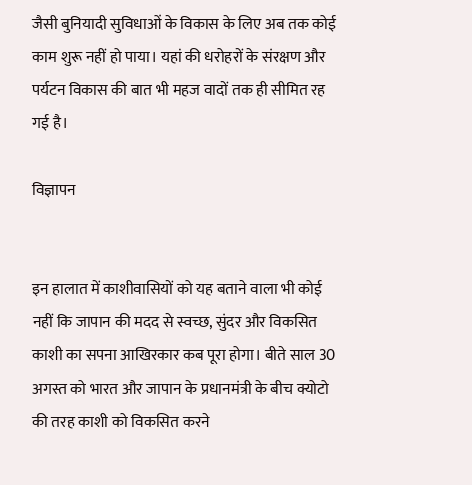जैसी बुनियादी सुविधाओं के विकास के लिए अब तक कोई काम शुरू नहीं हो पाया। यहां की धरोहरों के संरक्षण और पर्यटन विकास की बात भी महज वादों तक ही सीमित रह गई है।

विज्ञापन


इन हालात में काशीवासियों को यह बताने वाला भी कोई नहीं कि जापान की मदद से स्वच्छ, सुंदर और विकसित काशी का सपना आखिरकार कब पूरा होगा। बीते साल 30 अगस्त को भारत और जापान के प्रधानमंत्री के बीच क्योटो की तरह काशी को विकसित करने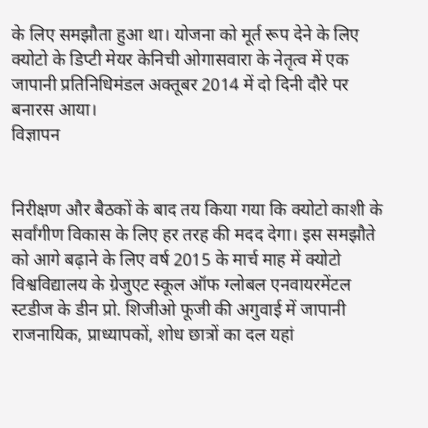के लिए समझौता हुआ था। योजना को मूर्त रूप देने के लिए क्योटो के डिप्टी मेयर केनिची ओगासवारा के नेतृत्व में एक जापानी प्रतिनिधिमंडल अक्तूबर 2014 में दो दिनी दौरे पर बनारस आया।
विज्ञापन


निरीक्षण और बैठकों के बाद तय किया गया कि क्योटो काशी के सर्वांगीण विकास के लिए हर तरह की मदद देगा। इस समझौते को आगे बढ़ाने के लिए वर्ष 2015 के मार्च माह में क्योटो विश्वविद्यालय के ग्रेजुएट स्कूल ऑफ ग्लोबल एनवायरमेंटल स्टडीज के डीन प्रो. शिजीओ फूजी की अगुवाई में जापानी राजनायिक, प्राध्यापकों, शोध छात्रों का दल यहां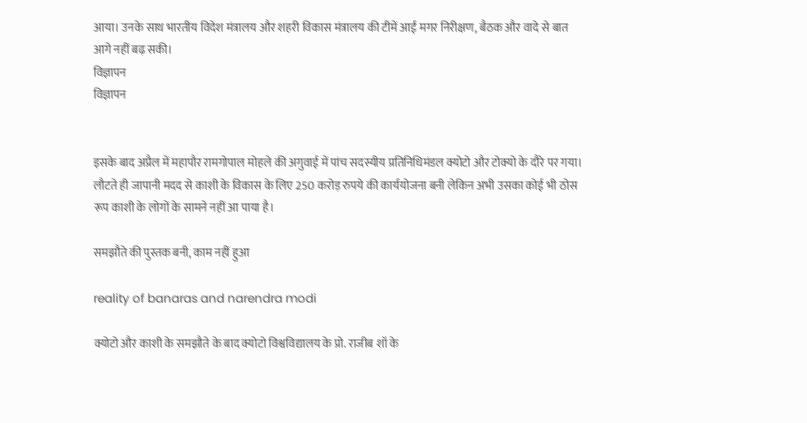आया। उनके साथ भारतीय विदेश मंत्रालय और शहरी विकास मंत्रालय की टीमें आईं मगर निरीक्षण, बैठक और वादे से बात आगे नहीं बढ़ सकी।
विज्ञापन
विज्ञापन


इसके बाद अप्रैल में महापौर रामगोपाल मोहले की अगुवाई में पांच सदस्यीय प्रतिनिधिमंडल क्योटो और टोक्यो के दौरे पर गया। लौटते ही जापानी मदद से काशी के विकास के लिए 250 करोड़ रुपये की कार्ययोजना बनी लेकिन अभी उसका कोई भी ठोस रूप काशी के लोगों के सामने नहीं आ पाया है।

समझौते की पुस्तक बनी, काम नहीं हुआ

reality of banaras and narendra modi

क्योटो और काशी के समझौते के बाद क्योटो विश्वविद्यालय के प्रो. राजीब शॉ के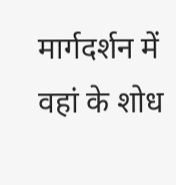मार्गदर्शन में वहां के शोध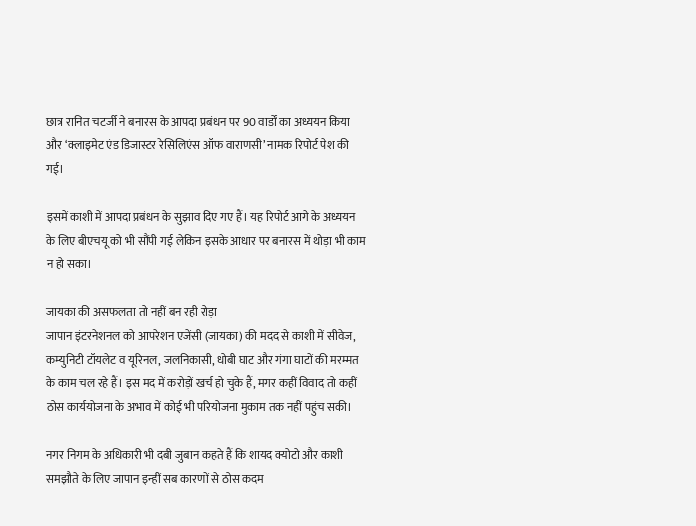छात्र रानित चटर्जी ने बनारस के आपदा प्रबंधन पर 90 वार्डों का अध्ययन किया और ‘क्लाइमेट एंड डिजास्टर रेसिलिएंस ऑफ वाराणसी’ नामक रिपोर्ट पेश की गई।

इसमें काशी में आपदा प्रबंधन के सुझाव दिए गए हैं। यह रिपोर्ट आगे के अध्ययन के लिए बीएचयू को भी सौंपी गई लेकिन इसके आधार पर बनारस में थोड़ा भी काम न हो सका।

जायका की असफलता तो नहीं बन रही रोड़ा
जापान इंटरनेशनल को आपरेशन एजेंसी (जायका) की मदद से काशी में सीवेज, कम्युनिटी टॉयलेट व यूरिनल, जलनिकासी, धोबी घाट और गंगा घाटों की मरम्मत के काम चल रहे हैं। इस मद में करोड़ों खर्च हो चुके हैं, मगर कहीं विवाद तो कहीं ठोस कार्ययोजना के अभाव में कोई भी परियोजना मुकाम तक नहीं पहुंच सकी।

नगर निगम के अधिकारी भी दबी जुबान कहते हैं कि शायद क्योटो और काशी समझौते के लिए जापान इन्हीं सब कारणों से ठोस कदम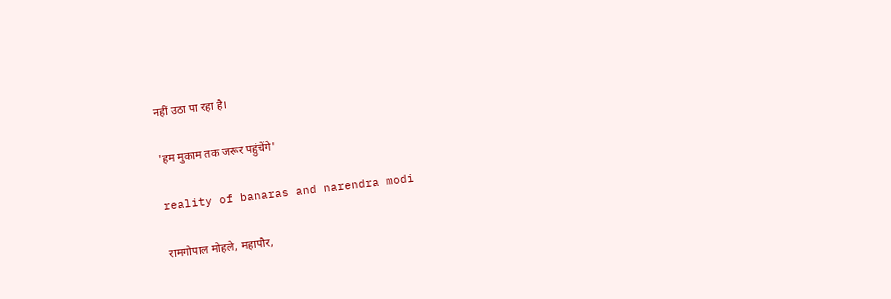नहीं उठा पा रहा है।

'हम मुकाम तक जरूर पहुंचेंगे'

reality of banaras and narendra modi

रामगोपाल मोहले, महापौर,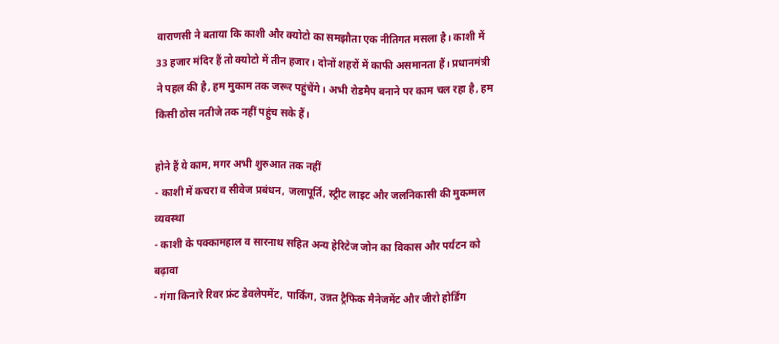वाराणसी ने बताया कि काशी और क्योटो का समझौता एक नीतिगत मसला है। काशी में 33 हजार मंदिर हैं तो क्योटो में तीन हजार। दोनों शहरों में काफी असमानता हैं। प्रधानमंत्री ने पहल की है, हम मुकाम तक जरूर पहुंचेंगे। अभी रोडमैप बनाने पर काम चल रहा है, हम किसी ठोस नतीजे तक नहीं पहुंच सके हैं।

होने हैं ये काम, मगर अभी शुरुआत तक नहीं
- काशी में कचरा व सीवेज प्रबंधन, जलापूर्ति, स्ट्रीट लाइट और जलनिकासी की मुकम्मल व्यवस्था
- काशी के पक्कामहाल व सारनाथ सहित अन्य हेरिटेज जोन का विकास और पर्यटन को बढ़ावा
- गंगा किनारे रिवर फ्रंट डेवलेपमेंट, पार्किंग, उन्नत ट्रैफिक मैनेजमेंट और जीरो होर्डिंग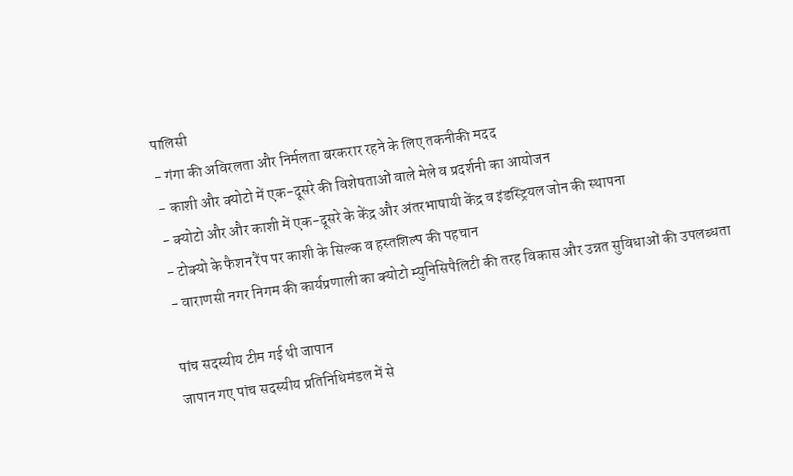पालिसी
- गंगा की अविरलता और निर्मलता बरकरार रहने के लिए तकनीकी मदद
- काशी और क्योटो में एक-दूसरे की विशेषताओं वाले मेले व प्रदर्शनी का आयोजन
- क्योटो और और काशी में एक-दूसरे के केंद्र और अंतरभाषायी केंद्र व इंडस्ट्रियल जोन की स्थापना
- टोक्यो के फैशन रैंप पर काशी के सिल्क व हस्तशिल्प की पहचान
- वाराणसी नगर निगम की कार्यप्रणाली का क्योटो म्युनिसिपैलिटी की तरह विकास और उन्नत सुविधाओं की उपलब्धता

पांच सदस्यीय टीम गई थी जापान
जापान गए पांच सदस्यीय प्रतिनिधिमंडल में से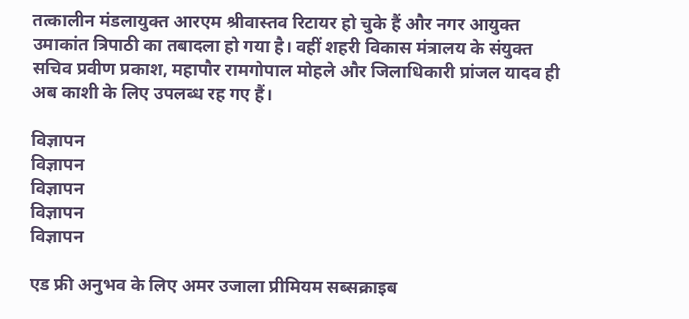तत्कालीन मंडलायुक्त आरएम श्रीवास्तव रिटायर हो चुके हैं और नगर आयुक्त उमाकांत त्रिपाठी का तबादला हो गया है। वहीं शहरी विकास मंत्रालय के संयुक्त सचिव प्रवीण प्रकाश, महापौर रामगोपाल मोहले और जिलाधिकारी प्रांजल यादव ही अब काशी के लिए उपलब्ध रह गए हैं।

विज्ञापन
विज्ञापन
विज्ञापन
विज्ञापन
विज्ञापन

एड फ्री अनुभव के लिए अमर उजाला प्रीमियम सब्सक्राइब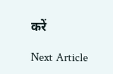करें

Next Article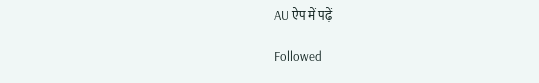AU ऐप में पढ़ें

Followed